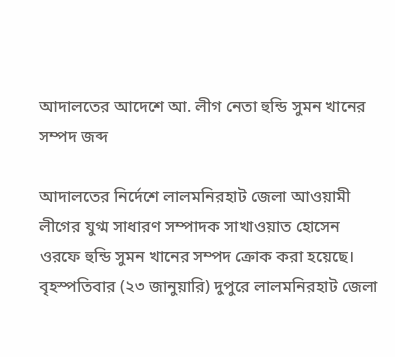আদালতের আদেশে আ. লীগ নেতা হুন্ডি সুমন খানের সম্পদ জব্দ

আদালতের নির্দেশে লালমনিরহাট জেলা আওয়ামী লীগের যুগ্ম সাধারণ সম্পাদক সাখাওয়াত হোসেন ওরফে হুন্ডি সুমন খানের সম্পদ ক্রোক করা হয়েছে। বৃহস্পতিবার (২৩ জানুয়ারি) দুপুরে লালমনিরহাট জেলা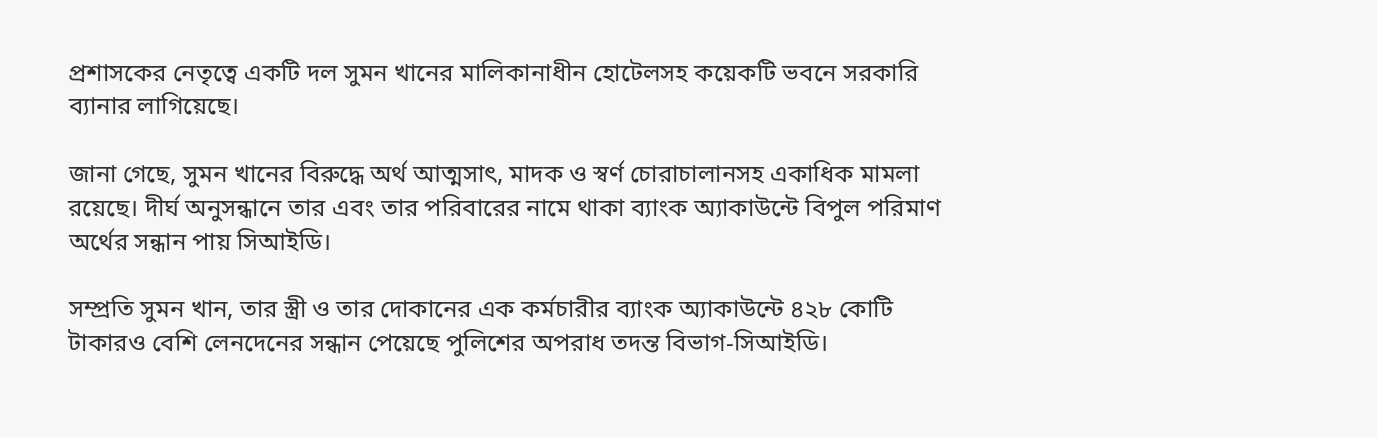প্রশাসকের নেতৃত্বে একটি দল সুমন খানের মালিকানাধীন হোটেলসহ কয়েকটি ভবনে সরকারি ব্যানার লাগিয়েছে।

জানা গেছে, সুমন খানের বিরুদ্ধে অর্থ আত্মসাৎ, মাদক ও স্বর্ণ চোরাচালানসহ একাধিক মামলা রয়েছে। দীর্ঘ অনুসন্ধানে তার এবং তার পরিবারের নামে থাকা ব্যাংক অ্যাকাউন্টে বিপুল পরিমাণ অর্থের সন্ধান পায় সিআইডি।

সম্প্রতি সুমন খান, তার স্ত্রী ও তার দোকানের এক কর্মচারীর ব্যাংক অ্যাকাউন্টে ৪২৮ কোটি টাকারও বেশি লেনদেনের সন্ধান পেয়েছে পুলিশের অপরাধ তদন্ত বিভাগ-সিআইডি।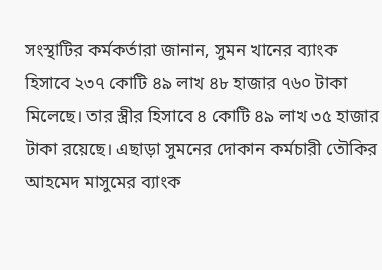সংস্থাটির কর্মকর্তারা জানান, সুমন খানের ব্যাংক হিসাবে ২৩৭ কোটি ৪৯ লাখ ৪৮ হাজার ৭৬০ টাকা মিলেছে। তার স্ত্রীর হিসাবে ৪ কোটি ৪৯ লাখ ৩৫ হাজার টাকা রয়েছে। এছাড়া সুমনের দোকান কর্মচারী তৌকির আহমেদ মাসুমের ব্যাংক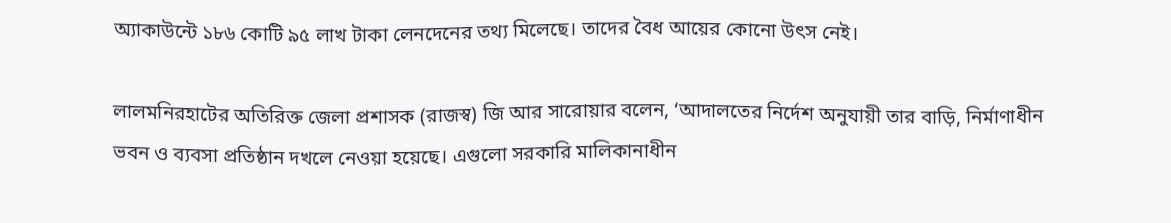অ্যাকাউন্টে ১৮৬ কোটি ৯৫ লাখ টাকা লেনদেনের তথ্য মিলেছে। তাদের বৈধ আয়ের কোনো উৎস নেই।

লালমনিরহাটের অতিরিক্ত জেলা প্রশাসক (রাজস্ব) জি আর সারোয়ার বলেন, ‘আদালতের নির্দেশ অনুযায়ী তার বাড়ি, নির্মাণাধীন ভবন ও ব্যবসা প্রতিষ্ঠান দখলে নেওয়া হয়েছে। এগুলো সরকারি মালিকানাধীন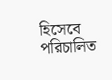হিসেবে পরিচালিত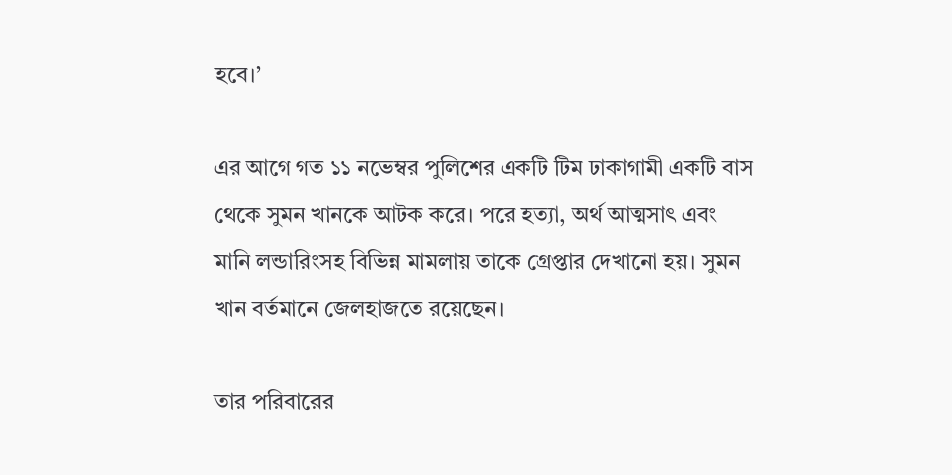হবে।’

এর আগে গত ১১ নভেম্বর পুলিশের একটি টিম ঢাকাগামী একটি বাস থেকে সুমন খানকে আটক করে। পরে হত্যা, অর্থ আত্মসাৎ এবং মানি লন্ডারিংসহ বিভিন্ন মামলায় তাকে গ্রেপ্তার দেখানো হয়। সুমন খান বর্তমানে জেলহাজতে রয়েছেন।

তার পরিবারের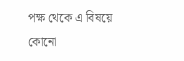পক্ষ থেকে এ বিষয়ে কোনো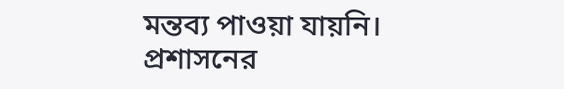মন্তব্য পাওয়া যায়নি। প্রশাসনের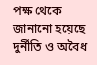পক্ষ থেকে জানানো হয়েছে দুর্নীতি ও অবৈধ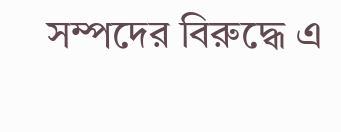সম্পদের বিরুদ্ধে এ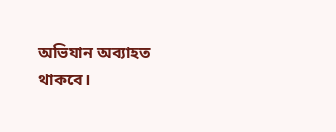অভিযান অব্যাহত থাকবে।